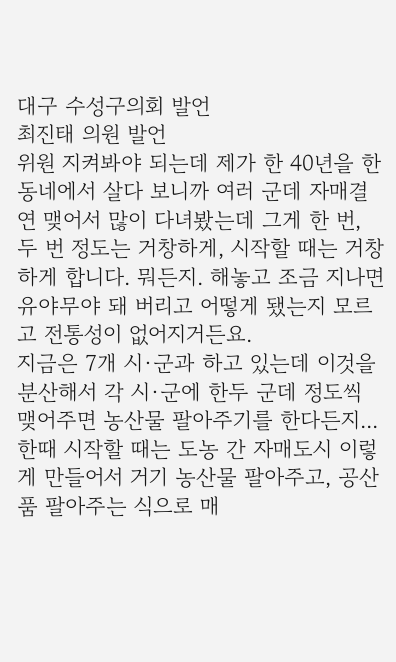대구 수성구의회 발언
최진태 의원 발언
위원 지켜봐야 되는데 제가 한 40년을 한 동네에서 살다 보니까 여러 군데 자매결연 맺어서 많이 다녀봤는데 그게 한 번, 두 번 정도는 거창하게, 시작할 때는 거창하게 합니다. 뭐든지. 해놓고 조금 지나면 유야무야 돼 버리고 어떻게 됐는지 모르고 전통성이 없어지거든요.
지금은 7개 시·군과 하고 있는데 이것을 분산해서 각 시·군에 한두 군데 정도씩 맺어주면 농산물 팔아주기를 한다든지... 한때 시작할 때는 도농 간 자매도시 이렇게 만들어서 거기 농산물 팔아주고, 공산품 팔아주는 식으로 매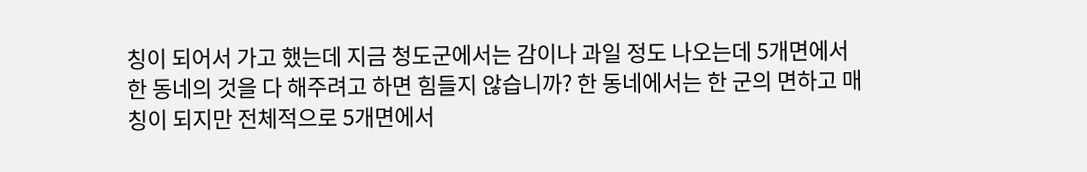칭이 되어서 가고 했는데 지금 청도군에서는 감이나 과일 정도 나오는데 5개면에서 한 동네의 것을 다 해주려고 하면 힘들지 않습니까? 한 동네에서는 한 군의 면하고 매칭이 되지만 전체적으로 5개면에서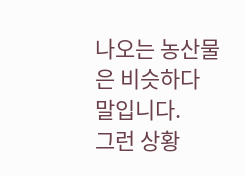나오는 농산물은 비슷하다 말입니다.
그런 상황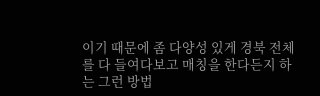이기 때문에 좀 다양성 있게 경북 전체를 다 들여다보고 매칭을 한다든지 하는 그런 방법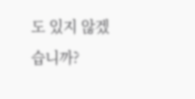도 있지 않겠습니까?